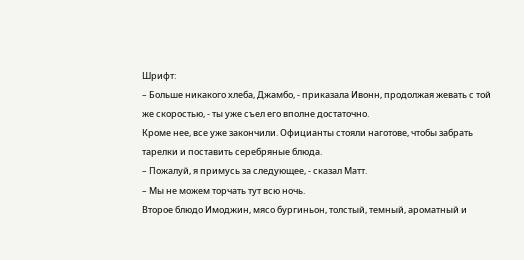Шрифт:
– Больше никакого хлеба, Джамбо, - приказала Ивонн, продолжая жевать с той же скоростью, - ты уже съел его вполне достаточно.
Кроме нее, все уже закончили. Официанты стояли наготове, чтобы забрать тарелки и поставить серебряные блюда.
– Пожалуй, я примусь за следующее, - сказал Матт.
– Мы не можем торчать тут всю ночь.
Второе блюдо Имоджин, мясо бургиньон, толстый, темный, ароматный и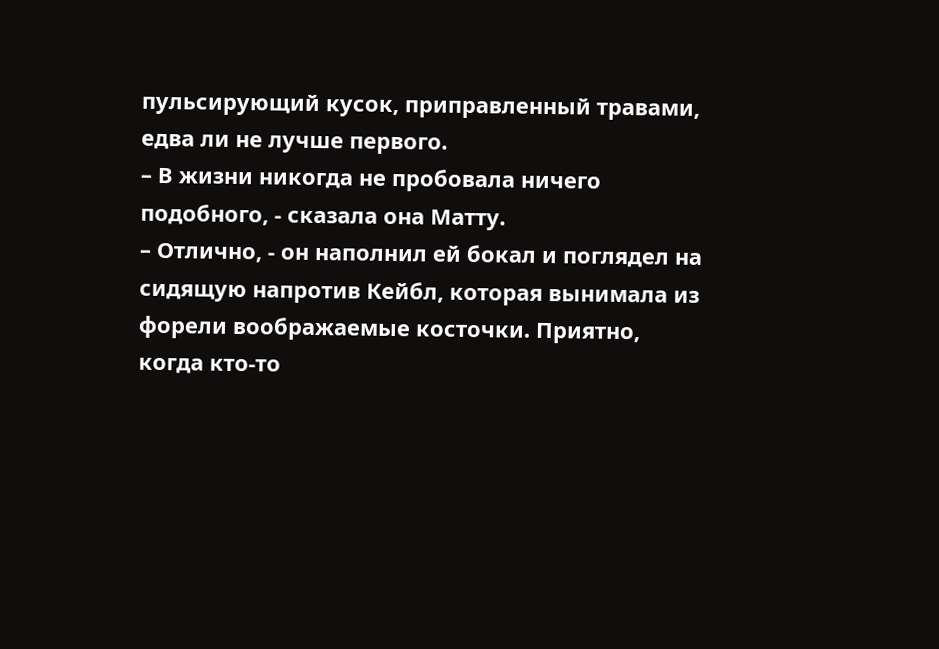пульсирующий кусок, приправленный травами, едва ли не лучше первого.
– В жизни никогда не пробовала ничего подобного, - сказала она Матту.
– Отлично, - он наполнил ей бокал и поглядел на сидящую напротив Кейбл, которая вынимала из форели воображаемые косточки. Приятно, когда кто-то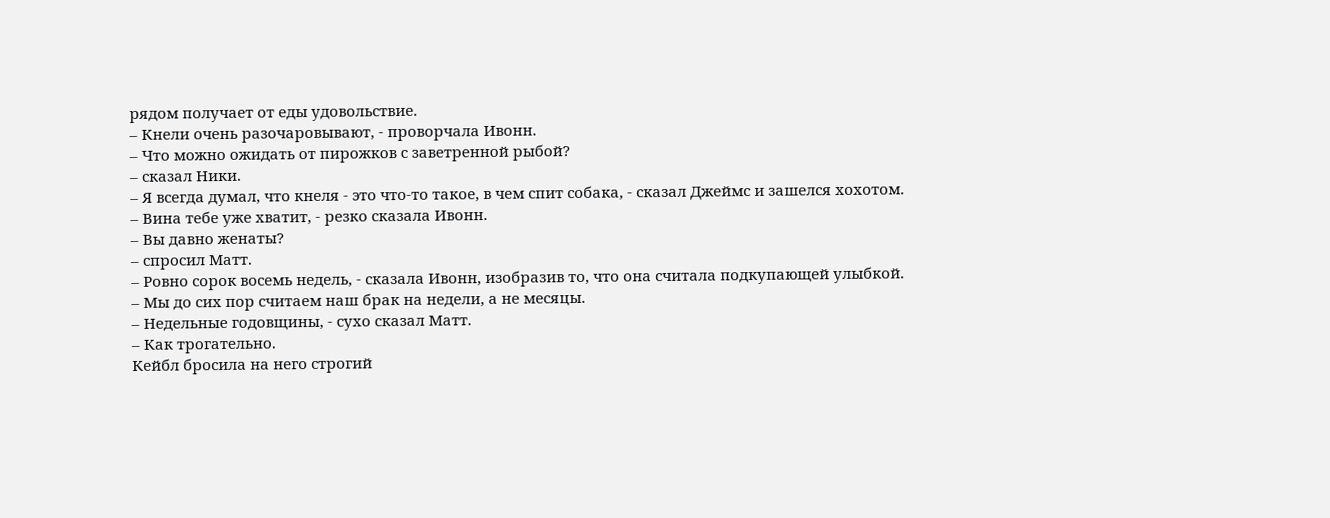рядом получает от еды удовольствие.
– Кнели очень разочаровывают, - проворчала Ивонн.
– Что можно ожидать от пирожков с заветренной рыбой?
– сказал Ники.
– Я всегда думал, что кнеля - это что-то такое, в чем спит собака, - сказал Джеймс и зашелся хохотом.
– Вина тебе уже хватит, - резко сказала Ивонн.
– Вы давно женаты?
– спросил Матт.
– Ровно сорок восемь недель, - сказала Ивонн, изобразив то, что она считала подкупающей улыбкой.
– Мы до сих пор считаем наш брак на недели, а не месяцы.
– Недельные годовщины, - сухо сказал Матт.
– Как трогательно.
Кейбл бросила на него строгий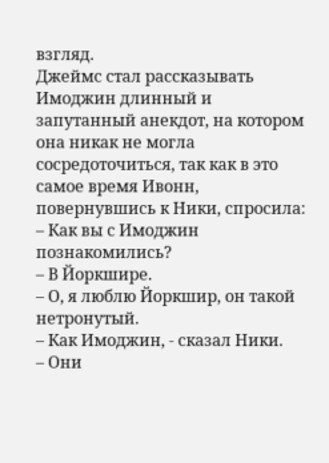взгляд.
Джеймс стал рассказывать Имоджин длинный и запутанный анекдот, на котором она никак не могла сосредоточиться, так как в это самое время Ивонн, повернувшись к Ники, спросила:
– Как вы с Имоджин познакомились?
– В Йоркшире.
– О, я люблю Йоркшир, он такой нетронутый.
– Как Имоджин, - сказал Ники.
– Они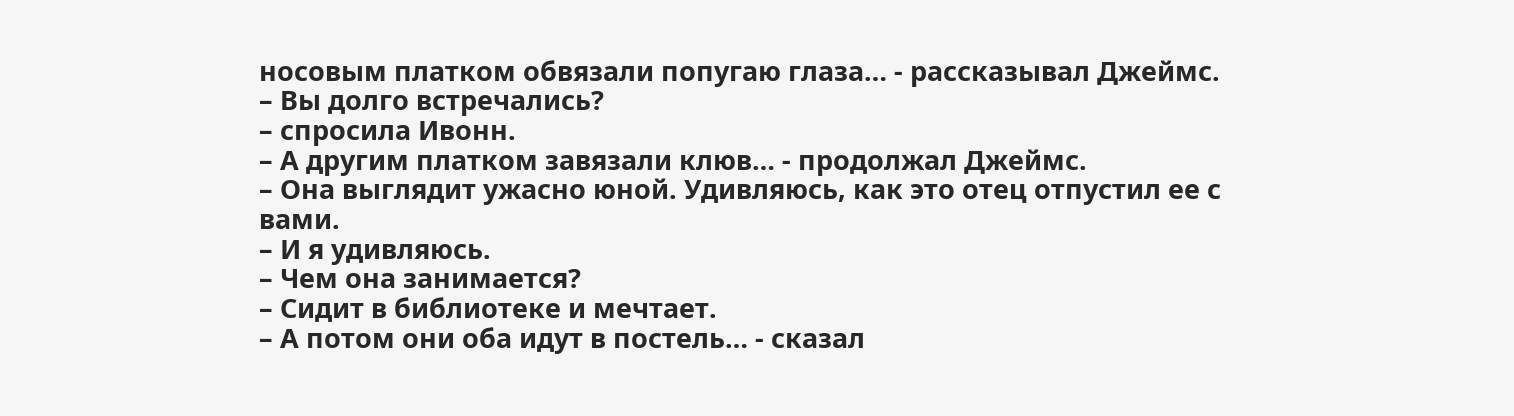носовым платком обвязали попугаю глаза… - рассказывал Джеймс.
– Вы долго встречались?
– спросила Ивонн.
– А другим платком завязали клюв… - продолжал Джеймс.
– Она выглядит ужасно юной. Удивляюсь, как это отец отпустил ее с вами.
– И я удивляюсь.
– Чем она занимается?
– Сидит в библиотеке и мечтает.
– А потом они оба идут в постель… - сказал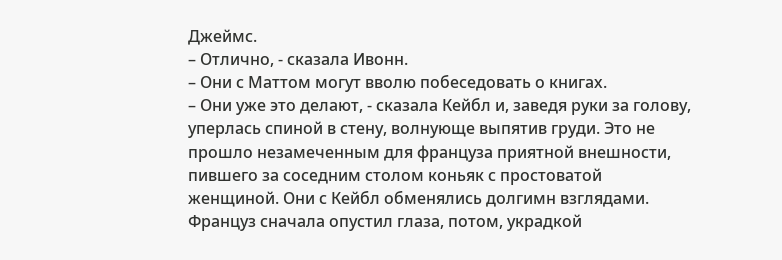Джеймс.
– Отлично, - сказала Ивонн.
– Они с Маттом могут вволю побеседовать о книгах.
– Они уже это делают, - сказала Кейбл и, заведя руки за голову, уперлась спиной в стену, волнующе выпятив груди. Это не прошло незамеченным для француза приятной внешности, пившего за соседним столом коньяк с простоватой женщиной. Они с Кейбл обменялись долгимн взглядами. Француз сначала опустил глаза, потом, украдкой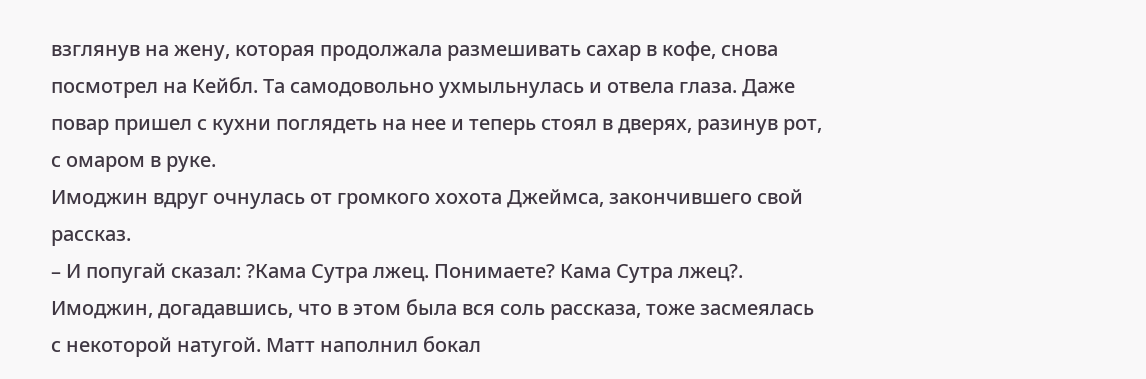взглянув на жену, которая продолжала размешивать сахар в кофе, снова посмотрел на Кейбл. Та самодовольно ухмыльнулась и отвела глаза. Даже повар пришел с кухни поглядеть на нее и теперь стоял в дверях, разинув рот, с омаром в руке.
Имоджин вдруг очнулась от громкого хохота Джеймса, закончившего свой рассказ.
– И попугай сказал: ?Кама Сутра лжец. Понимаете? Кама Сутра лжец?.
Имоджин, догадавшись, что в этом была вся соль рассказа, тоже засмеялась с некоторой натугой. Матт наполнил бокал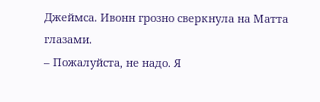Джеймса. Ивонн грозно сверкнула на Матта глазами.
– Пожалуйста, не надо. Я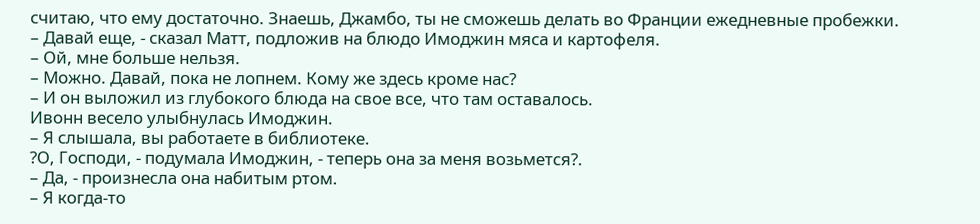считаю, что ему достаточно. Знаешь, Джамбо, ты не сможешь делать во Франции ежедневные пробежки.
– Давай еще, - сказал Матт, подложив на блюдо Имоджин мяса и картофеля.
– Ой, мне больше нельзя.
– Можно. Давай, пока не лопнем. Кому же здесь кроме нас?
– И он выложил из глубокого блюда на свое все, что там оставалось.
Ивонн весело улыбнулась Имоджин.
– Я слышала, вы работаете в библиотеке.
?О, Господи, - подумала Имоджин, - теперь она за меня возьмется?.
– Да, - произнесла она набитым ртом.
– Я когда-то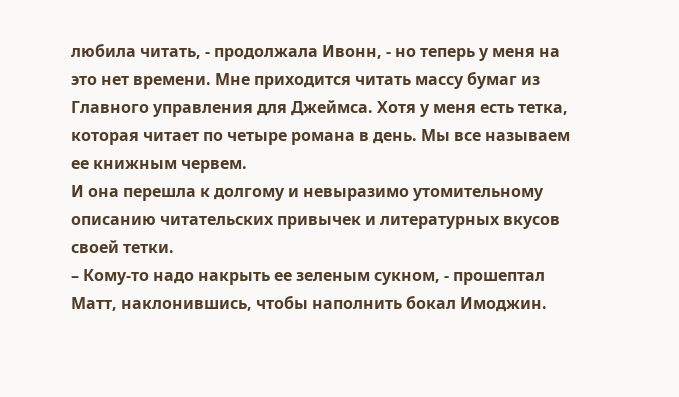любила читать, - продолжала Ивонн, - но теперь у меня на это нет времени. Мне приходится читать массу бумаг из Главного управления для Джеймса. Хотя у меня есть тетка, которая читает по четыре романа в день. Мы все называем ее книжным червем.
И она перешла к долгому и невыразимо утомительному описанию читательских привычек и литературных вкусов своей тетки.
– Кому-то надо накрыть ее зеленым сукном, - прошептал Матт, наклонившись, чтобы наполнить бокал Имоджин.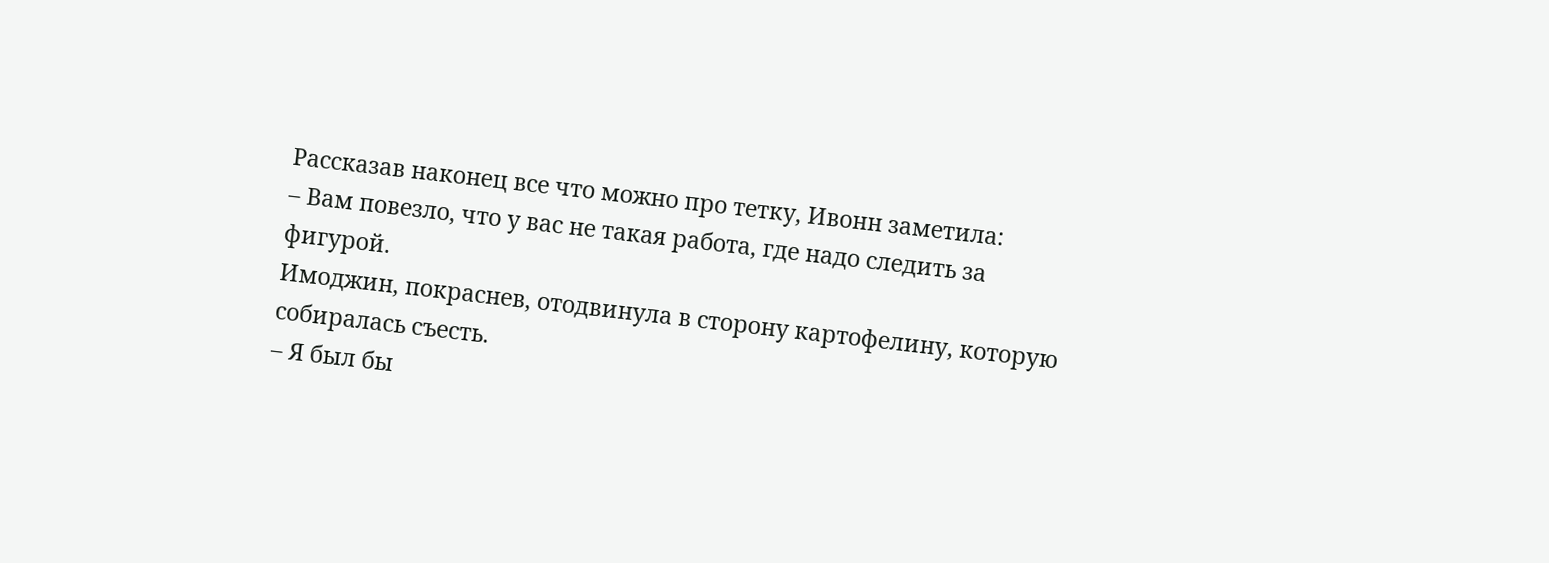Рассказав наконец все что можно про тетку, Ивонн заметила:
– Вам повезло, что у вас не такая работа, где надо следить за фигурой.
Имоджин, покраснев, отодвинула в сторону картофелину, которую собиралась съесть.
– Я был бы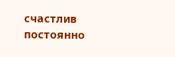счастлив постоянно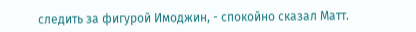следить за фигурой Имоджин, - спокойно сказал Матт.